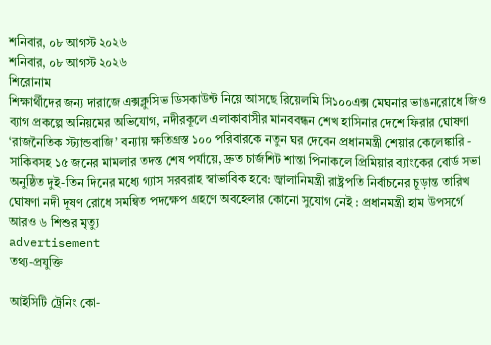শনিবার, ০৮ আগস্ট ২০২৬
শনিবার, ০৮ আগস্ট ২০২৬
শিরোনাম
শিক্ষার্থীদের জন্য দারাজে এক্সক্লুসিভ ডিসকাউন্ট নিয়ে আসছে রিয়েলমি সি১০০এক্স মেঘনার ভাঙনরোধে জিও ব্যাগ প্রকল্পে অনিয়মের অভিযোগ, নদীরকূলে এলাকাবাসীর মানববন্ধন শেখ হাসিনার দেশে ফিরার ঘোষণা ‘রাজনৈতিক স্ট্যান্ডবাজি’ বন্যায় ক্ষতিগ্রস্ত ১০০ পরিবারকে নতুন ঘর দেবেন প্রধানমন্ত্রী শেয়ার কেলেঙ্কারি - সাকিবসহ ১৫ জনের মামলার তদন্ত শেষ পর্যায়ে, দ্রুত চার্জশিট শান্তা পিনাকলে প্রিমিয়ার ব্যাংকের বোর্ড সভা অনুষ্ঠিত দুই-তিন দিনের মধ্যে গ্যাস সরবরাহ স্বাভাবিক হবে: জ্বালানিমন্ত্রী রাষ্ট্রপতি নির্বাচনের চূড়ান্ত তারিখ ঘোষণা নদী দূষণ রোধে সমন্বিত পদক্ষেপ গ্রহণে অবহেলার কোনো সুযোগ নেই : প্রধানমন্ত্রী হাম উপসর্গে আরও ৬ শিশুর মৃত্যু
advertisement
তথ্য-প্রযুক্তি

আইসিটি ট্রেনিং কো-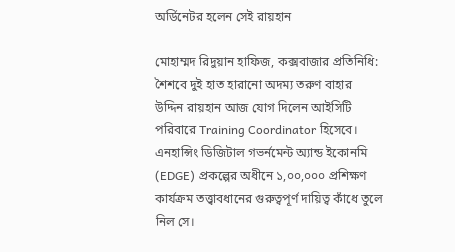অর্ডিনেটর হলেন সেই রায়হান

মোহাম্মদ রিদুয়ান হাফিজ, কক্সবাজার প্রতিনিধি: শৈশবে দুই হাত হারানো অদম্য তরুণ বাহার উদ্দিন রায়হান আজ যোগ দিলেন আইসিটি পরিবারে Training Coordinator হিসেবে। এনহান্সিং ডিজিটাল গভর্নমেন্ট অ্যান্ড ইকোনমি (EDGE) প্রকল্পের অধীনে ১,০০,০০০ প্রশিক্ষণ কার্যক্রম তত্ত্বাবধানের গুরুত্বপূর্ণ দায়িত্ব কাঁধে তুলে নিল সে।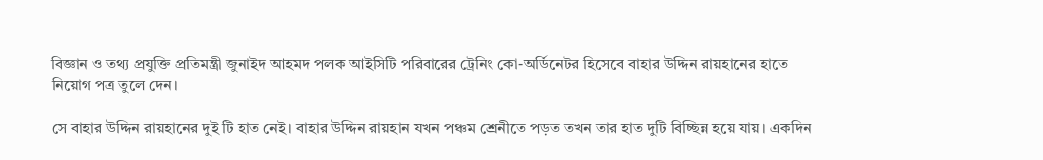বিজ্ঞান ও তথ্য প্রযুক্তি প্রতিমন্ত্রী জুনাইদ আহমদ পলক আইসিটি পরিবারের ট্রেনিং কো-অর্ডিনেটর হিসেবে বাহার উদ্দিন রায়হানের হাতে নিয়োগ পত্র তুলে দেন।

সে বাহার উদ্দিন রায়হানের দুই টি হাত নেই। বাহার উদ্দিন রায়হান যখন পঞ্চম শ্রেনীতে পড়ত তখন তার হাত দুটি বিচ্ছিন্ন হয়ে যায়। একদিন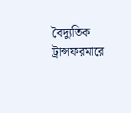বৈদ্যুতিক ট্রান্সফরমারে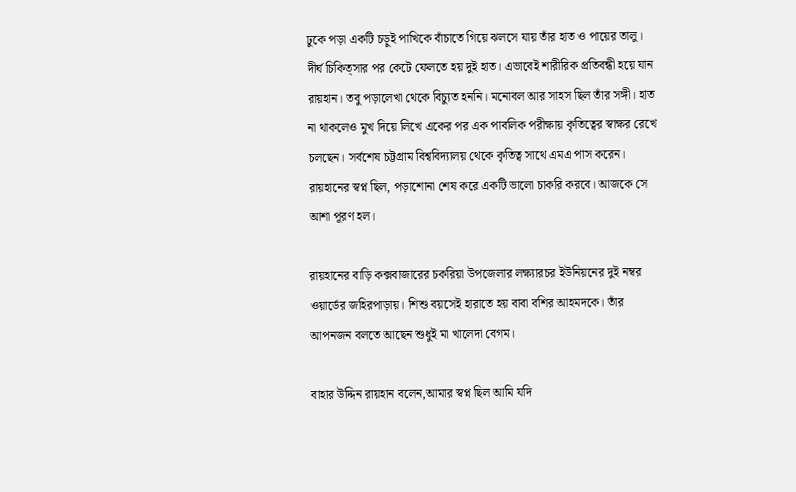ঢুকে পড়া একটি চড়ুই পাখিকে বাঁচাতে গিয়ে ঝলসে যায় তাঁর হাত ও পায়ের তালু। দীর্ঘ চিকিত্সার পর কেটে ফেলতে হয় দুই হাত। এভাবেই শারীরিক প্রতিবন্ধী হয়ে যান রায়হান। তবু পড়ালেখা থেকে বিচ্যুত হননি। মনোবল আর সাহস ছিল তাঁর সঙ্গী। হাত না থাকলেও মুখ দিয়ে লিখে একের পর এক পাবলিক পরীক্ষায় কৃতিত্বের স্বাক্ষর রেখে চলছেন। সর্বশেষ চট্টগ্রাম বিশ্ববিদ্যালয় থেকে কৃতিত্ব সাথে এমএ পাস করেন। রায়হানের স্বপ্ন ছিল, পড়াশোনা শেষ করে একটি ভালো চাকরি করবে। আজকে সে আশা পূরণ হল।

রায়হানের বাড়ি কক্সবাজারের চকরিয়া উপজেলার লক্ষ্যারচর ইউনিয়নের দুই নম্বর ওয়ার্ডের জহিরপাড়ায়। শিশু বয়সেই হারাতে হয় বাবা বশির আহমদকে। তাঁর আপনজন বলতে আছেন শুধুই মা খালেদা বেগম।

বাহার উদ্দিন রায়হান বলেন,আমার স্বপ্ন ছিল আমি যদি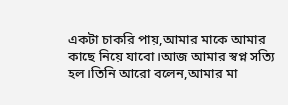একটা চাকরি পায়,আমার মাকে আমার কাছে নিয়ে যাবো।আজ আমার স্বপ্ন সত্যি হল।তিনি আরো বলেন,আমার মা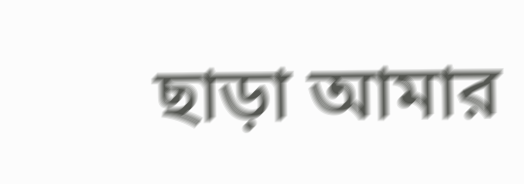ছাড়া আমার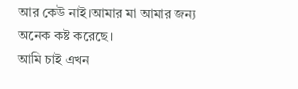আর কেউ নাই।আমার মা আমার জন্য অনেক কষ্ট করেছে।
আমি চাই এখন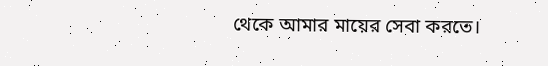থেকে আমার মায়ের সেবা করতে।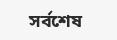সর্বশেষ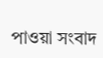পাওয়া সংবাদ